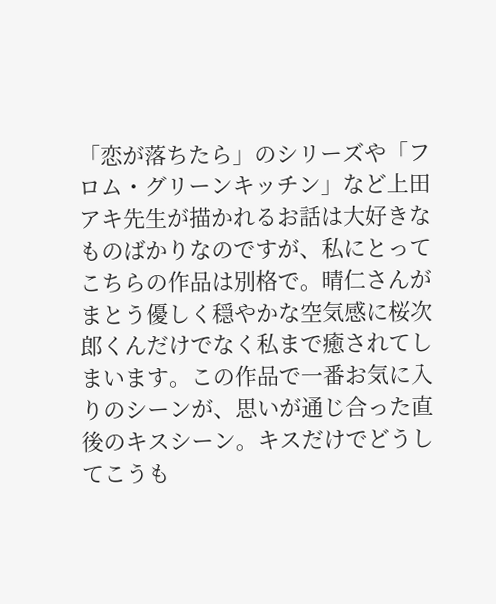「恋が落ちたら」のシリーズや「フロム・グリーンキッチン」など上田アキ先生が描かれるお話は大好きなものばかりなのですが、私にとってこちらの作品は別格で。晴仁さんがまとう優しく穏やかな空気感に桜次郎くんだけでなく私まで癒されてしまいます。この作品で一番お気に入りのシーンが、思いが通じ合った直後のキスシーン。キスだけでどうしてこうも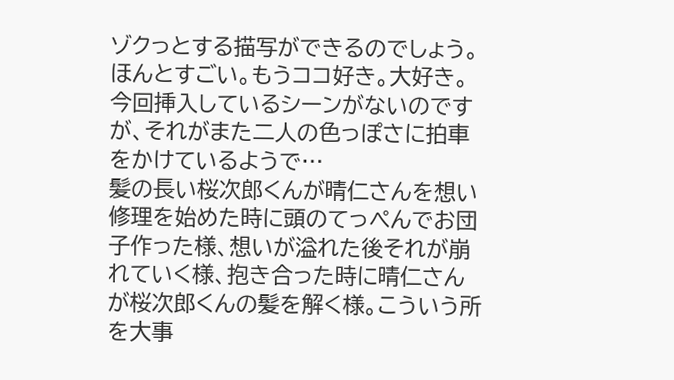ゾクっとする描写ができるのでしょう。ほんとすごい。もうココ好き。大好き。
今回挿入しているシーンがないのですが、それがまた二人の色っぽさに拍車をかけているようで…
髪の長い桜次郎くんが晴仁さんを想い修理を始めた時に頭のてっぺんでお団子作った様、想いが溢れた後それが崩れていく様、抱き合った時に晴仁さんが桜次郎くんの髪を解く様。こういう所を大事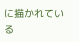に描かれている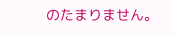のたまりません。